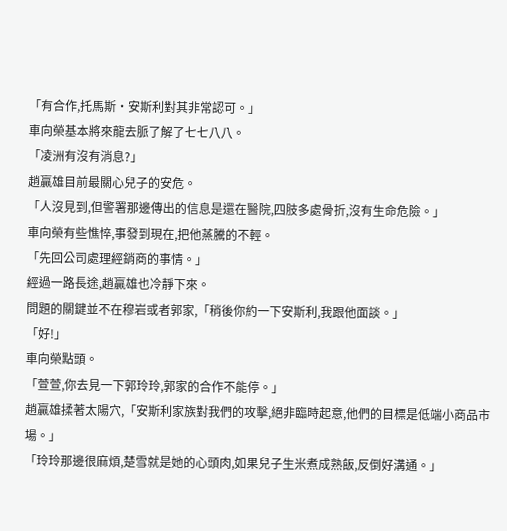「有合作,托馬斯·安斯利對其非常認可。」
車向榮基本將來龍去脈了解了七七八八。
「凌洲有沒有消息?」
趙贏雄目前最關心兒子的安危。
「人沒見到,但警署那邊傳出的信息是還在醫院,四肢多處骨折,沒有生命危險。」
車向榮有些憔悴,事發到現在,把他蒸騰的不輕。
「先回公司處理經銷商的事情。」
經過一路長途,趙贏雄也冷靜下來。
問題的關鍵並不在穆岩或者郭家,「稍後你約一下安斯利,我跟他面談。」
「好!」
車向榮點頭。
「萱萱,你去見一下郭玲玲,郭家的合作不能停。」
趙贏雄揉著太陽穴,「安斯利家族對我們的攻擊,絕非臨時起意,他們的目標是低端小商品市場。」
「玲玲那邊很麻煩,楚雪就是她的心頭肉,如果兒子生米煮成熟飯,反倒好溝通。」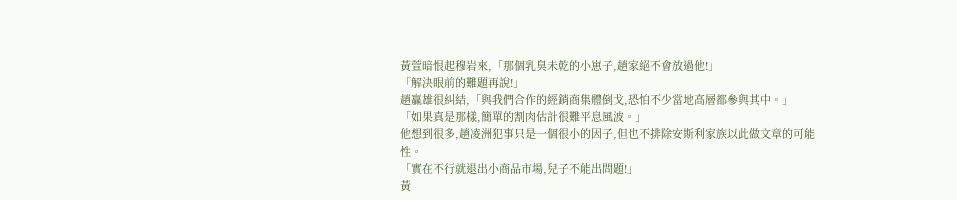黃萱暗恨起穆岩來,「那個乳臭未乾的小崽子,趙家絕不會放過他!」
「解決眼前的難題再說!」
趙贏雄很糾結,「與我們合作的經銷商集體倒戈,恐怕不少當地高層都參與其中。」
「如果真是那樣,簡單的割肉估計很難平息風波。」
他想到很多,趙凌洲犯事只是一個很小的因子,但也不排除安斯利家族以此做文章的可能性。
「實在不行就退出小商品市場,兒子不能出問題!」
黃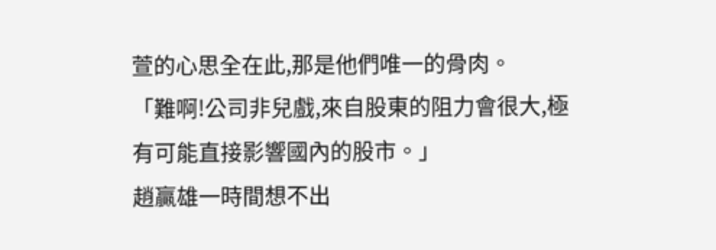萱的心思全在此,那是他們唯一的骨肉。
「難啊!公司非兒戲,來自股東的阻力會很大,極有可能直接影響國內的股市。」
趙贏雄一時間想不出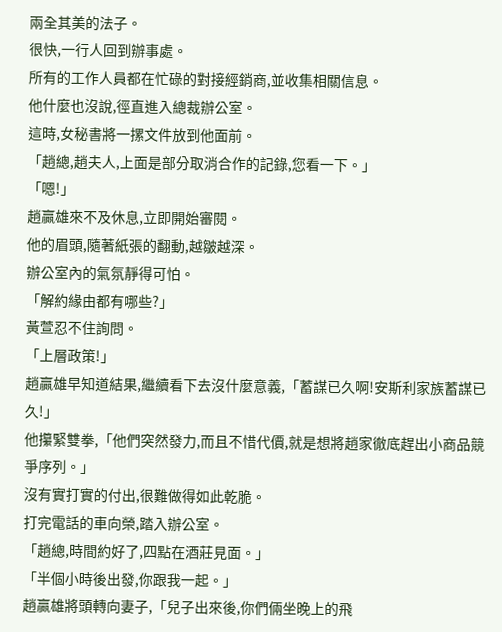兩全其美的法子。
很快,一行人回到辦事處。
所有的工作人員都在忙碌的對接經銷商,並收集相關信息。
他什麼也沒說,徑直進入總裁辦公室。
這時,女秘書將一摞文件放到他面前。
「趙總,趙夫人,上面是部分取消合作的記錄,您看一下。」
「嗯!」
趙贏雄來不及休息,立即開始審閱。
他的眉頭,隨著紙張的翻動,越皺越深。
辦公室內的氣氛靜得可怕。
「解約緣由都有哪些?」
黃萱忍不住詢問。
「上層政策!」
趙贏雄早知道結果,繼續看下去沒什麼意義,「蓄謀已久啊!安斯利家族蓄謀已久!」
他攥緊雙拳,「他們突然發力,而且不惜代價,就是想將趙家徹底趕出小商品競爭序列。」
沒有實打實的付出,很難做得如此乾脆。
打完電話的車向榮,踏入辦公室。
「趙總,時間約好了,四點在酒莊見面。」
「半個小時後出發,你跟我一起。」
趙贏雄將頭轉向妻子,「兒子出來後,你們倆坐晚上的飛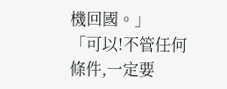機回國。」
「可以!不管任何條件,一定要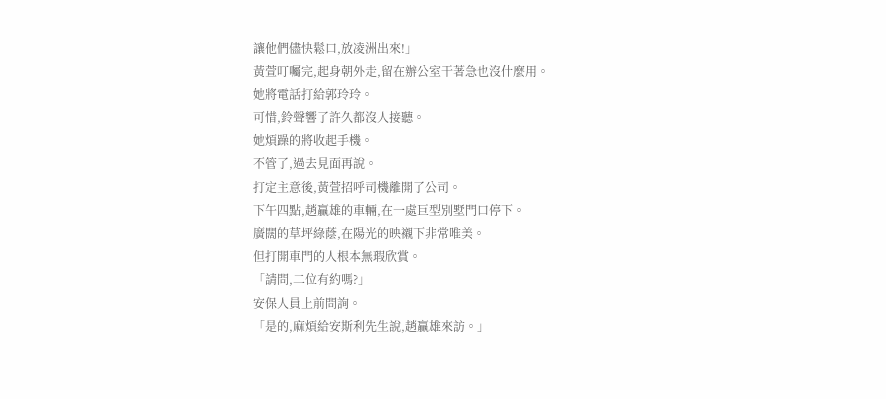讓他們儘快鬆口,放凌洲出來!」
黃萱叮囑完,起身朝外走,留在辦公室干著急也沒什麼用。
她將電話打給郭玲玲。
可惜,鈴聲響了許久都沒人接聽。
她煩躁的將收起手機。
不管了,過去見面再說。
打定主意後,黃萱招呼司機離開了公司。
下午四點,趙贏雄的車輛,在一處巨型別墅門口停下。
廣闊的草坪綠蔭,在陽光的映襯下非常唯美。
但打開車門的人根本無瑕欣賞。
「請問,二位有約嗎?」
安保人員上前問詢。
「是的,麻煩給安斯利先生說,趙贏雄來訪。」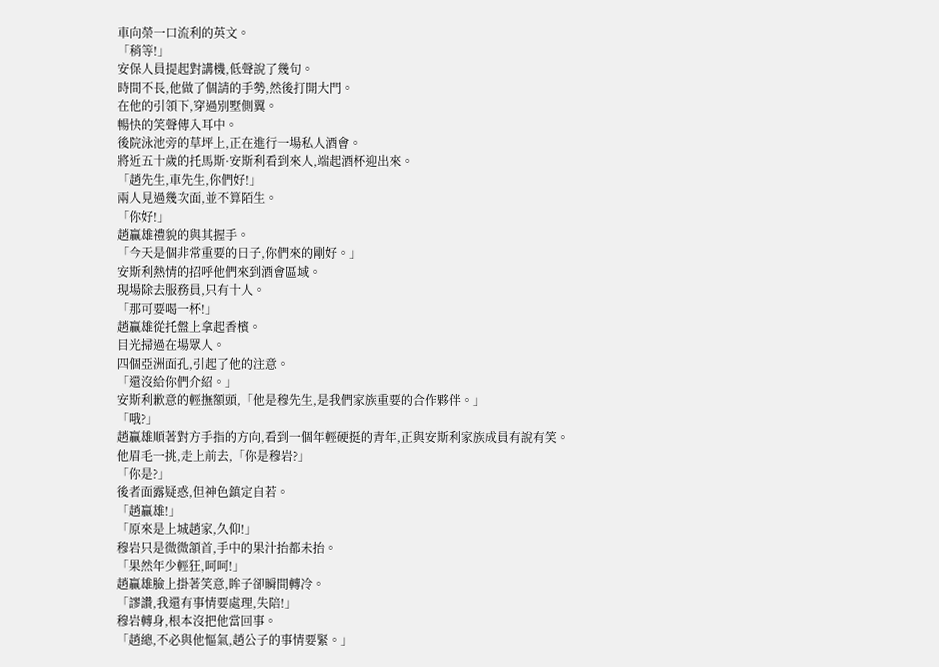車向榮一口流利的英文。
「稍等!」
安保人員提起對講機,低聲說了幾句。
時間不長,他做了個請的手勢,然後打開大門。
在他的引領下,穿過別墅側翼。
暢快的笑聲傳入耳中。
後院泳池旁的草坪上,正在進行一場私人酒會。
將近五十歲的托馬斯·安斯利看到來人,端起酒杯迎出來。
「趙先生,車先生,你們好!」
兩人見過幾次面,並不算陌生。
「你好!」
趙贏雄禮貌的與其握手。
「今天是個非常重要的日子,你們來的剛好。」
安斯利熱情的招呼他們來到酒會區域。
現場除去服務員,只有十人。
「那可要喝一杯!」
趙贏雄從托盤上拿起香檳。
目光掃過在場眾人。
四個亞洲面孔,引起了他的注意。
「還沒給你們介紹。」
安斯利歉意的輕撫額頭,「他是穆先生,是我們家族重要的合作夥伴。」
「哦?」
趙贏雄順著對方手指的方向,看到一個年輕硬挺的青年,正與安斯利家族成員有說有笑。
他眉毛一挑,走上前去,「你是穆岩?」
「你是?」
後者面露疑惑,但神色鎮定自若。
「趙贏雄!」
「原來是上城趙家,久仰!」
穆岩只是微微頷首,手中的果汁抬都未抬。
「果然年少輕狂,呵呵!」
趙贏雄臉上掛著笑意,眸子卻瞬間轉冷。
「謬讚,我還有事情要處理,失陪!」
穆岩轉身,根本沒把他當回事。
「趙總,不必與他慪氣,趙公子的事情要緊。」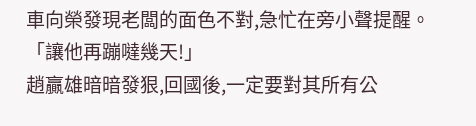車向榮發現老闆的面色不對,急忙在旁小聲提醒。
「讓他再蹦噠幾天!」
趙贏雄暗暗發狠,回國後,一定要對其所有公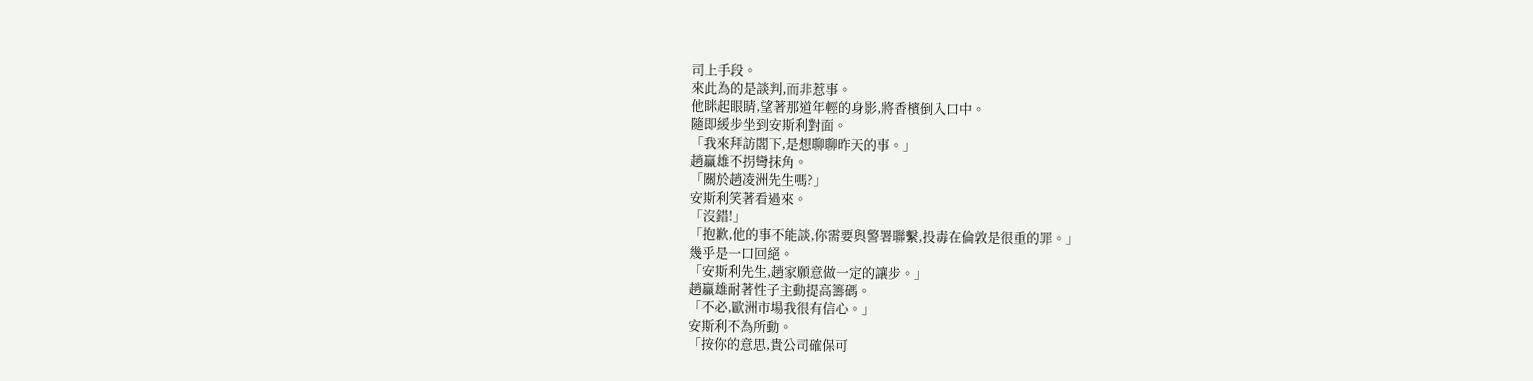司上手段。
來此為的是談判,而非惹事。
他眯起眼睛,望著那道年輕的身影,將香檳倒入口中。
隨即緩步坐到安斯利對面。
「我來拜訪閣下,是想聊聊昨天的事。」
趙贏雄不拐彎抹角。
「關於趙凌洲先生嗎?」
安斯利笑著看過來。
「沒錯!」
「抱歉,他的事不能談,你需要與警署聯繫,投毒在倫敦是很重的罪。」
幾乎是一口回絕。
「安斯利先生,趙家願意做一定的讓步。」
趙贏雄耐著性子主動提高籌碼。
「不必,歐洲市場我很有信心。」
安斯利不為所動。
「按你的意思,貴公司確保可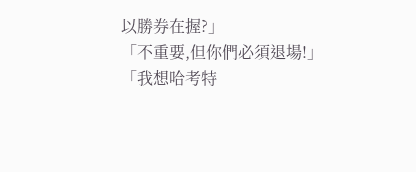以勝券在握?」
「不重要,但你們必須退場!」
「我想哈考特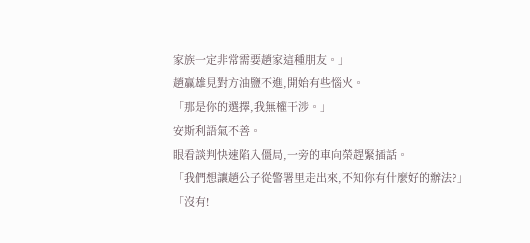家族一定非常需要趙家這種朋友。」
趙贏雄見對方油鹽不進,開始有些惱火。
「那是你的選擇,我無權干涉。」
安斯利語氣不善。
眼看談判快速陷入僵局,一旁的車向榮趕緊插話。
「我們想讓趙公子從警署里走出來,不知你有什麼好的辦法?」
「沒有!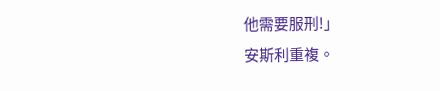他需要服刑!」
安斯利重複。